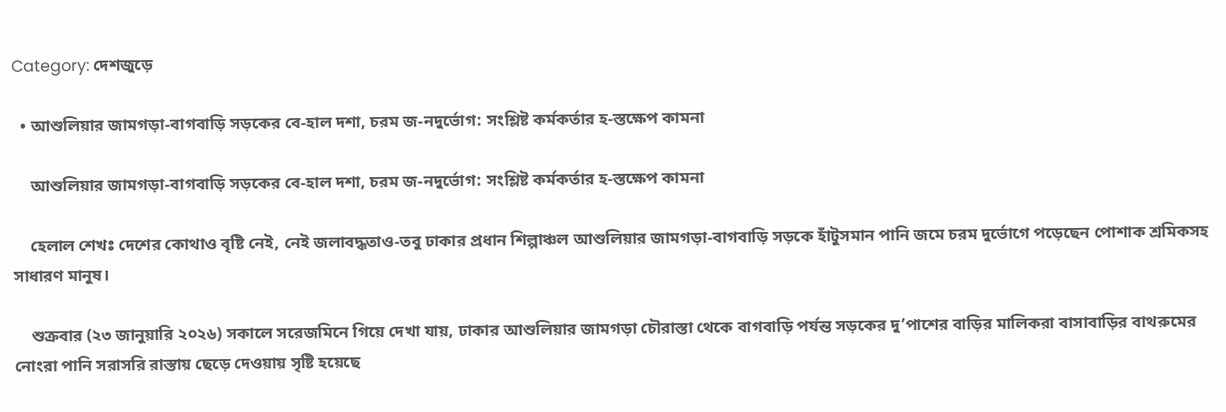Category: দেশজুড়ে

  • আশুলিয়ার জামগড়া-বাগবাড়ি সড়কের বে-হাল দশা, চরম জ-নদুর্ভোগ: সংশ্লিষ্ট কর্মকর্তার হ-স্তক্ষেপ কামনা

    আশুলিয়ার জামগড়া-বাগবাড়ি সড়কের বে-হাল দশা, চরম জ-নদুর্ভোগ: সংশ্লিষ্ট কর্মকর্তার হ-স্তক্ষেপ কামনা

    হেলাল শেখঃ দেশের কোথাও বৃষ্টি নেই, নেই জলাবদ্ধতাও-তবু ঢাকার প্রধান শিল্পাঞ্চল আশুলিয়ার জামগড়া-বাগবাড়ি সড়কে হাঁটুসমান পানি জমে চরম দুর্ভোগে পড়েছেন পোশাক শ্রমিকসহ সাধারণ মানুষ।

    শুক্রবার (২৩ জানুয়ারি ২০২৬) সকালে সরেজমিনে গিয়ে দেখা যায়, ঢাকার আশুলিয়ার জামগড়া চৌরাস্তা থেকে বাগবাড়ি পর্যন্ত সড়কের দু’পাশের বাড়ির মালিকরা বাসাবাড়ির বাথরুমের নোংরা পানি সরাসরি রাস্তায় ছেড়ে দেওয়ায় সৃষ্টি হয়েছে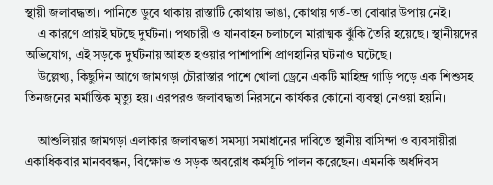স্থায়ী জলাবদ্ধতা। পানিতে ডুবে থাকায় রাস্তাটি কোথায় ভাঙা, কোথায় গর্ত-তা বোঝার উপায় নেই।
    এ কারণে প্রায়ই ঘটছে দুর্ঘটনা। পথচারী ও যানবাহন চলাচলে মারাত্মক ঝুঁকি তৈরি হয়েছে। স্থানীয়দের অভিযোগ, এই সড়কে দুর্ঘটনায় আহত হওয়ার পাশাপাশি প্রাণহানির ঘটনাও ঘটেছে।
    উল্লেখ্য, কিছুদিন আগে জামগড়া চৌরাস্তার পাশে খোলা ড্রেনে একটি মাহিন্দ্র গাড়ি পড়ে এক শিশুসহ তিনজনের মর্মান্তিক মৃত্যু হয়। এরপরও জলাবদ্ধতা নিরসনে কার্যকর কোনো ব্যবস্থা নেওয়া হয়নি।

    আশুলিয়ার জামগড়া এলাকার জলাবদ্ধতা সমস্যা সমাধানের দাবিতে স্থানীয় বাসিন্দা ও ব্যবসায়ীরা একাধিকবার মানববন্ধন, বিক্ষোভ ও সড়ক অবরোধ কর্মসূচি পালন করেছেন। এমনকি অর্ধদিবস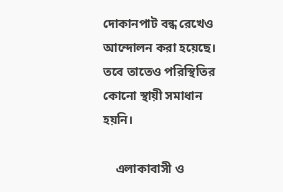দোকানপাট বন্ধ রেখেও আন্দোলন করা হয়েছে। তবে তাতেও পরিস্থিতির কোনো স্থায়ী সমাধান হয়নি।

    এলাকাবাসী ও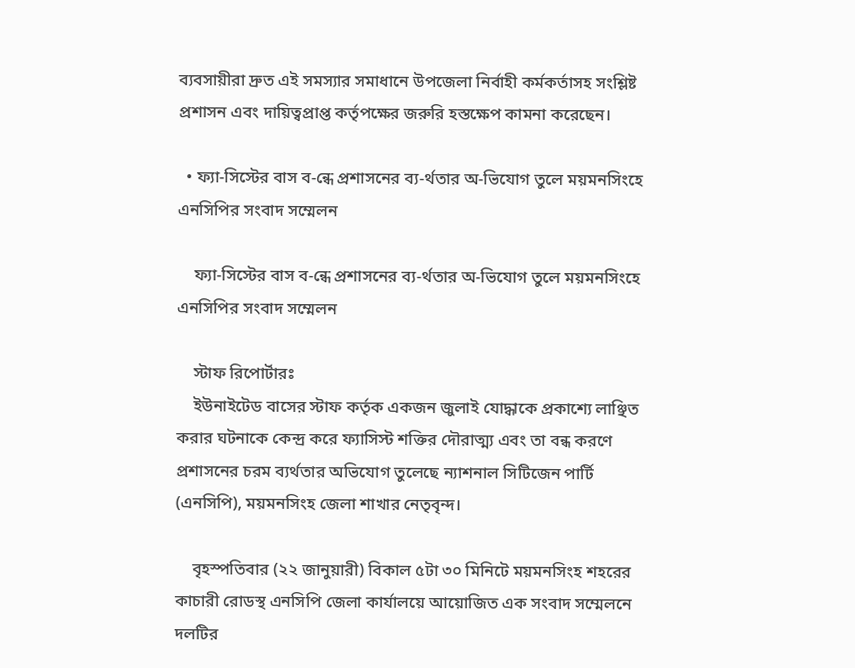ব্যবসায়ীরা দ্রুত এই সমস্যার সমাধানে উপজেলা নির্বাহী কর্মকর্তাসহ সংশ্লিষ্ট প্রশাসন এবং দায়িত্বপ্রাপ্ত কর্তৃপক্ষের জরুরি হস্তক্ষেপ কামনা করেছেন।

  • ফ্যা-সিস্টের বাস ব-ন্ধে প্রশাসনের ব্য-র্থতার অ-ভিযোগ তুলে ময়মনসিংহে এনসিপির সংবাদ সম্মেলন

    ফ্যা-সিস্টের বাস ব-ন্ধে প্রশাসনের ব্য-র্থতার অ-ভিযোগ তুলে ময়মনসিংহে এনসিপির সংবাদ সম্মেলন

    স্টাফ রিপোর্টারঃ
    ইউনাইটেড বাসের স্টাফ কর্তৃক একজন জুলাই যোদ্ধাকে প্রকাশ্যে লাঞ্ছিত করার ঘটনাকে কেন্দ্র করে ফ্যাসিস্ট শক্তির দৌরাত্ম্য এবং তা বন্ধ করণে প্রশাসনের চরম ব্যর্থতার অভিযোগ তুলেছে ন্যাশনাল সিটিজেন পার্টি (এনসিপি), ময়মনসিংহ জেলা শাখার নেতৃবৃন্দ।

    বৃহস্পতিবার (২২ জানুয়ারী) বিকাল ৫টা ৩০ মিনিটে ময়মনসিংহ শহরের কাচারী রোডস্থ এনসিপি জেলা কার্যালয়ে আয়োজিত এক সংবাদ সম্মেলনে দলটির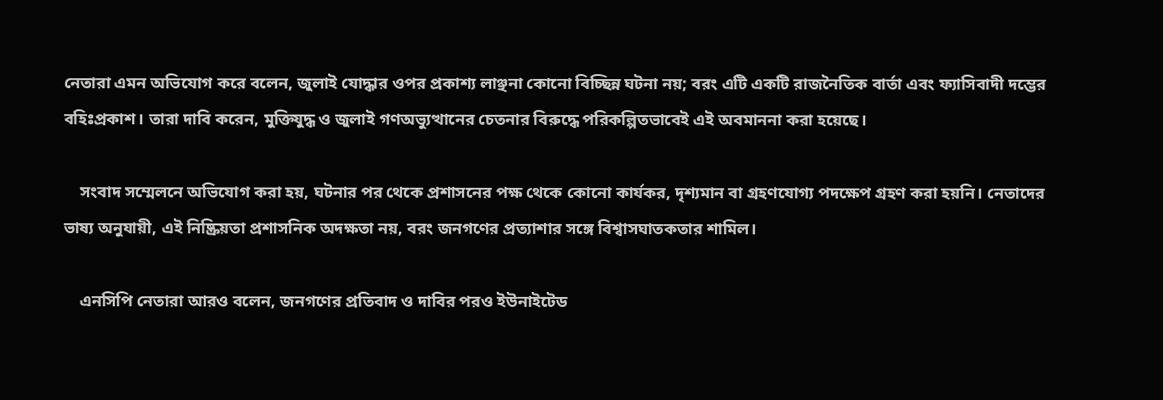নেতারা এমন অভিযোগ করে বলেন, জুলাই যোদ্ধার ওপর প্রকাশ্য লাঞ্ছনা কোনো বিচ্ছিন্ন ঘটনা নয়; বরং এটি একটি রাজনৈতিক বার্তা এবং ফ্যাসিবাদী দম্ভের বহিঃপ্রকাশ। তারা দাবি করেন, মুক্তিযুদ্ধ ও জুলাই গণঅভ্যুত্থানের চেতনার বিরুদ্ধে পরিকল্পিতভাবেই এই অবমাননা করা হয়েছে।

    সংবাদ সম্মেলনে অভিযোগ করা হয়, ঘটনার পর থেকে প্রশাসনের পক্ষ থেকে কোনো কার্যকর, দৃশ্যমান বা গ্রহণযোগ্য পদক্ষেপ গ্রহণ করা হয়নি। নেতাদের ভাষ্য অনুযায়ী, এই নিষ্ক্রিয়তা প্রশাসনিক অদক্ষতা নয়, বরং জনগণের প্রত্যাশার সঙ্গে বিশ্বাসঘাতকতার শামিল।

    এনসিপি নেতারা আরও বলেন, জনগণের প্রতিবাদ ও দাবির পরও ইউনাইটেড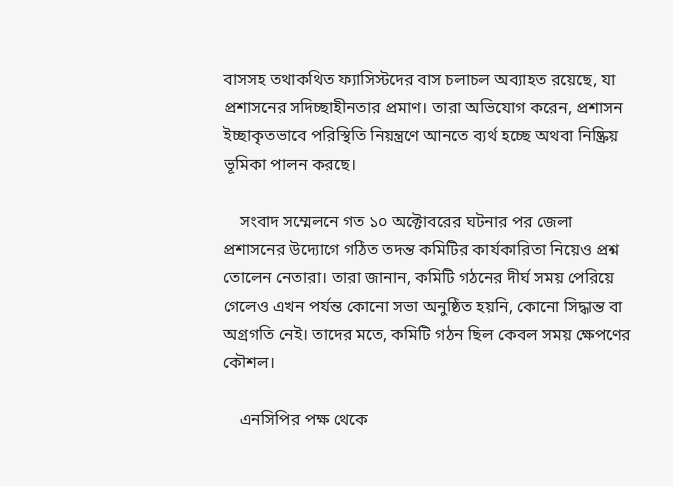বাসসহ তথাকথিত ফ্যাসিস্টদের বাস চলাচল অব্যাহত রয়েছে, যা প্রশাসনের সদিচ্ছাহীনতার প্রমাণ। তারা অভিযোগ করেন, প্রশাসন ইচ্ছাকৃতভাবে পরিস্থিতি নিয়ন্ত্রণে আনতে ব্যর্থ হচ্ছে অথবা নিষ্ক্রিয় ভূমিকা পালন করছে।

    সংবাদ সম্মেলনে গত ১০ অক্টোবরের ঘটনার পর জেলা প্রশাসনের উদ্যোগে গঠিত তদন্ত কমিটির কার্যকারিতা নিয়েও প্রশ্ন তোলেন নেতারা। তারা জানান, কমিটি গঠনের দীর্ঘ সময় পেরিয়ে গেলেও এখন পর্যন্ত কোনো সভা অনুষ্ঠিত হয়নি, কোনো সিদ্ধান্ত বা অগ্রগতি নেই। তাদের মতে, কমিটি গঠন ছিল কেবল সময় ক্ষেপণের কৌশল।

    এনসিপির পক্ষ থেকে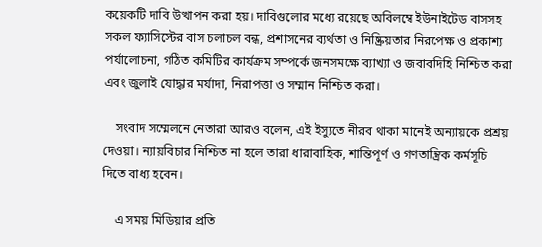কয়েকটি দাবি উত্থাপন করা হয়। দাবিগুলোর মধ্যে রয়েছে অবিলম্বে ইউনাইটেড বাসসহ সকল ফ্যাসিস্টের বাস চলাচল বন্ধ, প্রশাসনের ব্যর্থতা ও নিষ্ক্রিয়তার নিরপেক্ষ ও প্রকাশ্য পর্যালোচনা, গঠিত কমিটির কার্যক্রম সম্পর্কে জনসমক্ষে ব্যাখ্যা ও জবাবদিহি নিশ্চিত করা এবং জুলাই যোদ্ধার মর্যাদা, নিরাপত্তা ও সম্মান নিশ্চিত করা।

    সংবাদ সম্মেলনে নেতারা আরও বলেন, এই ইস্যুতে নীরব থাকা মানেই অন্যায়কে প্রশ্রয় দেওয়া। ন্যায়বিচার নিশ্চিত না হলে তারা ধারাবাহিক, শান্তিপূর্ণ ও গণতান্ত্রিক কর্মসূচি দিতে বাধ্য হবেন।

    এ সময় মিডিয়ার প্রতি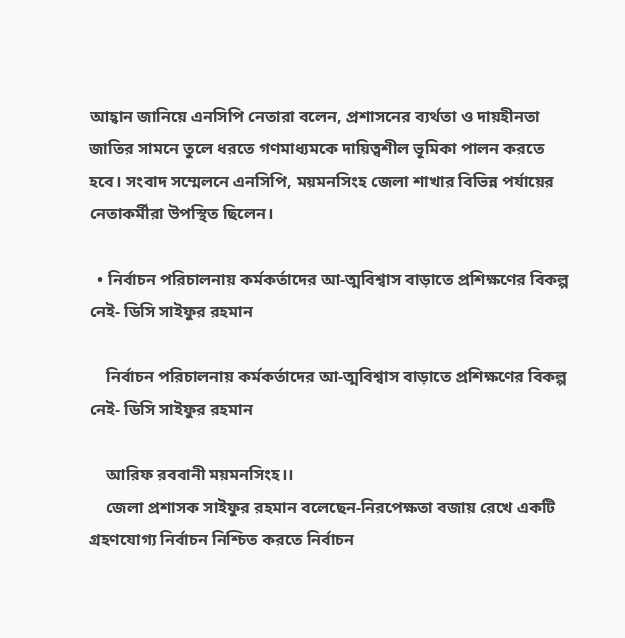আহ্বান জানিয়ে এনসিপি নেতারা বলেন, প্রশাসনের ব্যর্থতা ও দায়হীনতা জাতির সামনে তুলে ধরতে গণমাধ্যমকে দায়িত্বশীল ভূমিকা পালন করতে হবে। সংবাদ সম্মেলনে এনসিপি, ময়মনসিংহ জেলা শাখার বিভিন্ন পর্যায়ের নেতাকর্মীরা উপস্থিত ছিলেন।

  • নির্বাচন পরিচালনায় কর্মকর্তাদের আ-ত্মবিশ্বাস বাড়াতে প্রশিক্ষণের বিকল্প নেই- ডিসি সাইফুর রহমান

    নির্বাচন পরিচালনায় কর্মকর্তাদের আ-ত্মবিশ্বাস বাড়াতে প্রশিক্ষণের বিকল্প নেই- ডিসি সাইফুর রহমান

    আরিফ রববানী ময়মনসিংহ।।
    জেলা প্রশাসক সাইফুর রহমান বলেছেন-নিরপেক্ষতা বজায় রেখে একটি গ্রহণযোগ্য নির্বাচন নিশ্চিত করতে নির্বাচন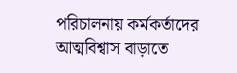পরিচালনায় কর্মকর্তাদের আত্মবিশ্বাস বাড়াতে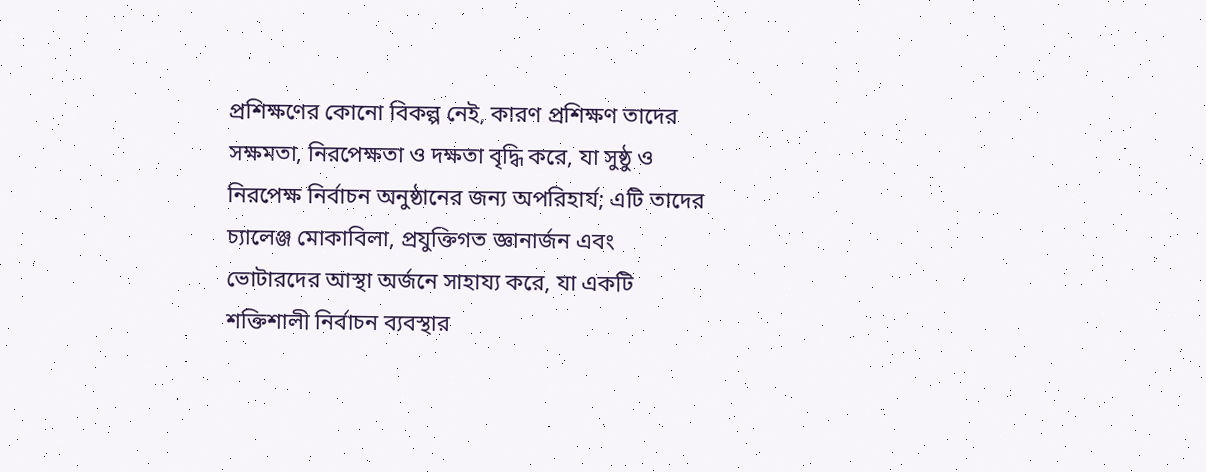প্রশিক্ষণের কোনো বিকল্প নেই, কারণ প্রশিক্ষণ তাদের সক্ষমতা, নিরপেক্ষতা ও দক্ষতা বৃদ্ধি করে, যা সুষ্ঠু ও নিরপেক্ষ নির্বাচন অনুষ্ঠানের জন্য অপরিহার্য; এটি তাদের চ্যালেঞ্জ মোকাবিলা, প্রযুক্তিগত জ্ঞানার্জন এবং ভোটারদের আস্থা অর্জনে সাহায্য করে, যা একটি শক্তিশালী নির্বাচন ব্যবস্থার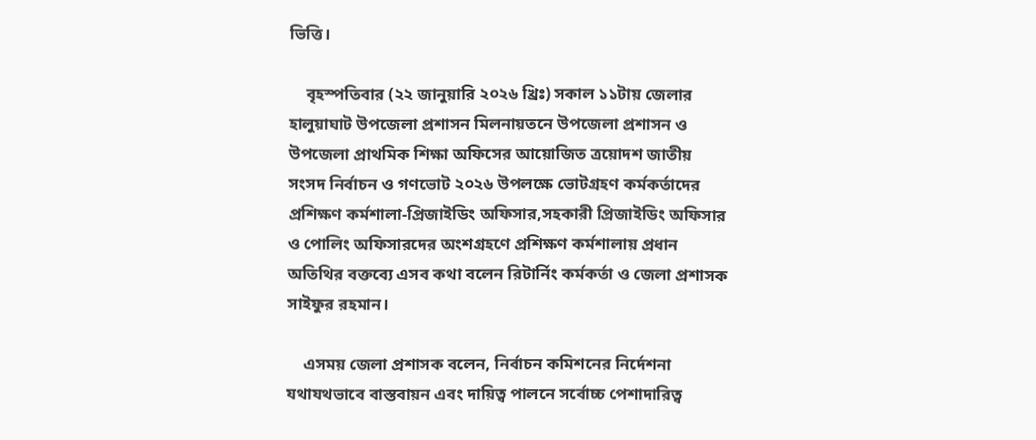ভিত্তি।

    বৃহস্পতিবার (২২ জানুয়ারি ২০২৬ খ্রিঃ) সকাল ১১টায় জেলার হালুয়াঘাট উপজেলা প্রশাসন মিলনায়তনে উপজেলা প্রশাসন ও উপজেলা প্রাথমিক শিক্ষা অফিসের আয়োজিত ত্রয়োদশ জাতীয় সংসদ নির্বাচন ও গণভোট ২০২৬ উপলক্ষে ভোটগ্রহণ কর্মকর্তাদের প্রশিক্ষণ কর্মশালা-প্রিজাইডিং অফিসার,সহকারী প্রিজাইডিং অফিসার ও পোলিং অফিসারদের অংশগ্রহণে প্রশিক্ষণ কর্মশালায় প্রধান অতিথির বক্তব্যে এসব কথা বলেন রিটার্নিং কর্মকর্তা ও জেলা প্রশাসক সাইফুর রহমান।

    এসময় জেলা প্রশাসক বলেন, নির্বাচন কমিশনের নির্দেশনা যথাযথভাবে বাস্তবায়ন এবং দায়িত্ব পালনে সর্বোচ্চ পেশাদারিত্ব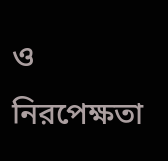ও নিরপেক্ষতা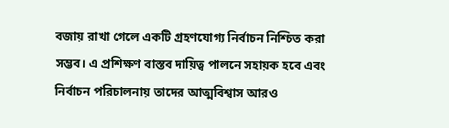বজায় রাখা গেলে একটি গ্রহণযোগ্য নির্বাচন নিশ্চিত করা সম্ভব। এ প্রশিক্ষণ বাস্তব দায়িত্ব পালনে সহায়ক হবে এবং নির্বাচন পরিচালনায় তাদের আত্মবিশ্বাস আরও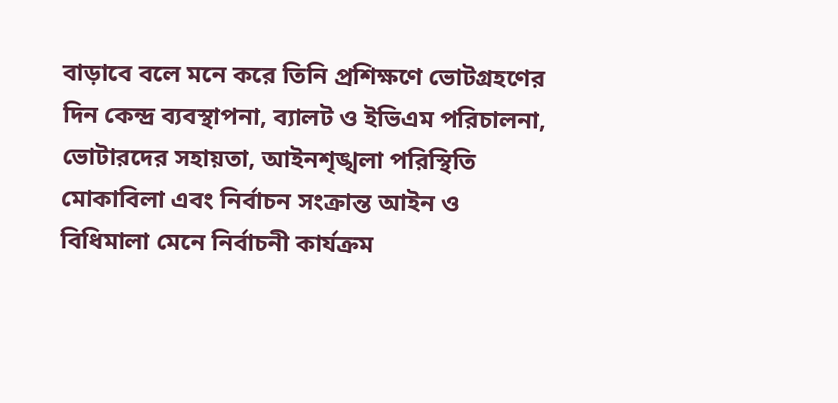বাড়াবে বলে মনে করে তিনি প্রশিক্ষণে ভোটগ্রহণের দিন কেন্দ্র ব্যবস্থাপনা, ব্যালট ও ইভিএম পরিচালনা, ভোটারদের সহায়তা, আইনশৃঙ্খলা পরিস্থিতি মোকাবিলা এবং নির্বাচন সংক্রান্ত আইন ও বিধিমালা মেনে নির্বাচনী কার্যক্রম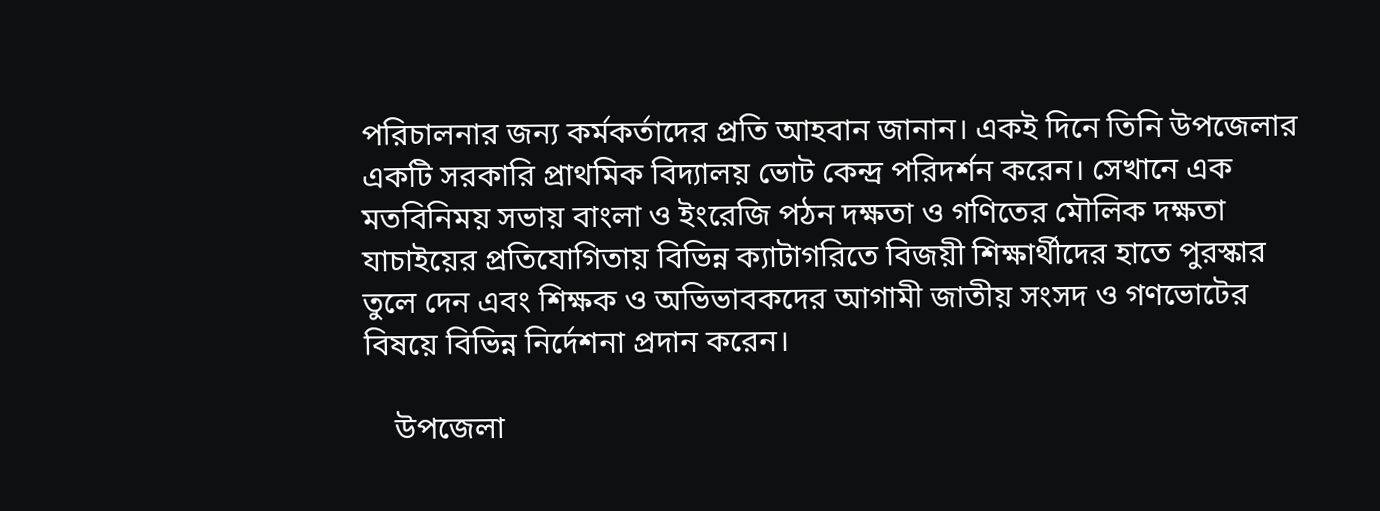পরিচালনার জন্য কর্মকর্তাদের প্রতি আহবান জানান। একই দিনে তিনি উপজেলার একটি সরকারি প্রাথমিক বিদ্যালয় ভোট কেন্দ্র পরিদর্শন করেন। সেখানে এক মতবিনিময় সভায় বাংলা ও ইংরেজি পঠন দক্ষতা ও গণিতের মৌলিক দক্ষতা যাচাইয়ের প্রতিযোগিতায় বিভিন্ন ক্যাটাগরিতে বিজয়ী শিক্ষার্থীদের হাতে পুরস্কার তুলে দেন এবং শিক্ষক ও অভিভাবকদের আগামী জাতীয় সংসদ ও গণভোটের বিষয়ে বিভিন্ন নির্দেশনা প্রদান করেন।

    উপজেলা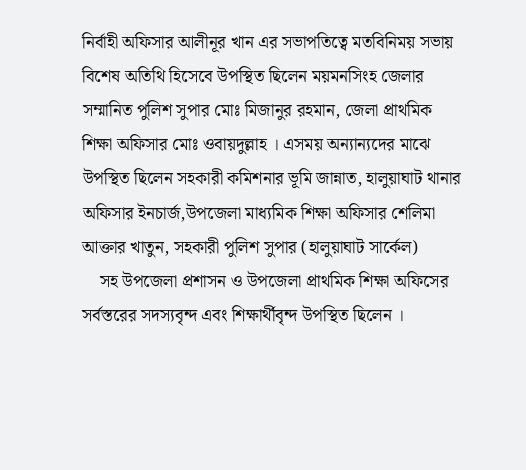নির্বাহী অফিসার আলীনূর খান এর সভাপতিত্বে মতবিনিময় সভায় বিশেষ অতিথি হিসেবে উপস্থিত ছিলেন ময়মনসিংহ জেলার সম্মানিত পুলিশ সুপার মোঃ মিজানুর রহমান, জেলা প্রাথমিক শিক্ষা অফিসার মোঃ ওবায়দুল্লাহ । এসময় অন্যান্যদের মাঝে উপস্থিত ছিলেন সহকারী কমিশনার ভূমি জান্নাত, হালুয়াঘাট থানার অফিসার ইনচার্জ,উপজেলা মাধ্যমিক শিক্ষা অফিসার শেলিমা আক্তার খাতুন, সহকারী পুলিশ সুপার (হালুয়াঘাট সার্কেল)
    সহ উপজেলা প্রশাসন ও উপজেলা প্রাথমিক শিক্ষা অফিসের সর্বস্তরের সদস্যবৃন্দ এবং শিক্ষার্থীবৃন্দ উপস্থিত ছিলেন ।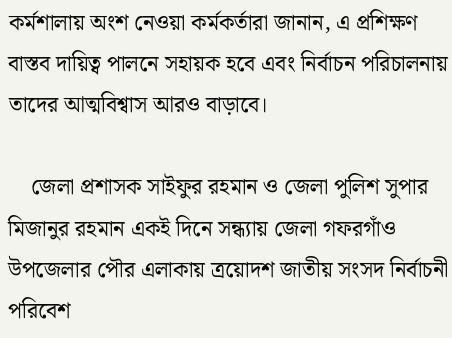কর্মশালায় অংশ নেওয়া কর্মকর্তারা জানান, এ প্রশিক্ষণ বাস্তব দায়িত্ব পালনে সহায়ক হবে এবং নির্বাচন পরিচালনায় তাদের আত্মবিশ্বাস আরও বাড়াবে।

    জেলা প্রশাসক সাইফুর রহমান ও জেলা পুলিশ সুপার মিজানুর রহমান একই দিনে সন্ধ্যায় জেলা গফরগাঁও উপজেলার পৌর এলাকায় ত্রয়োদশ জাতীয় সংসদ নির্বাচনী পরিবেশ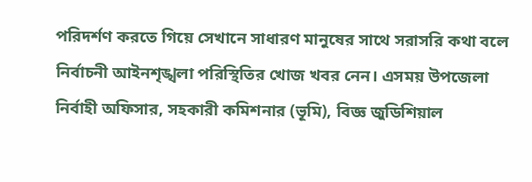পরিদর্শণ করতে গিয়ে সেখানে সাধারণ মানুষের সাথে সরাসরি কথা বলে নির্বাচনী আইনশৃঙ্খলা পরিস্থিতির খোজ খবর নেন। এসময় উপজেলা নির্বাহী অফিসার, সহকারী কমিশনার (ভূমি), বিজ্ঞ জুডিশিয়াল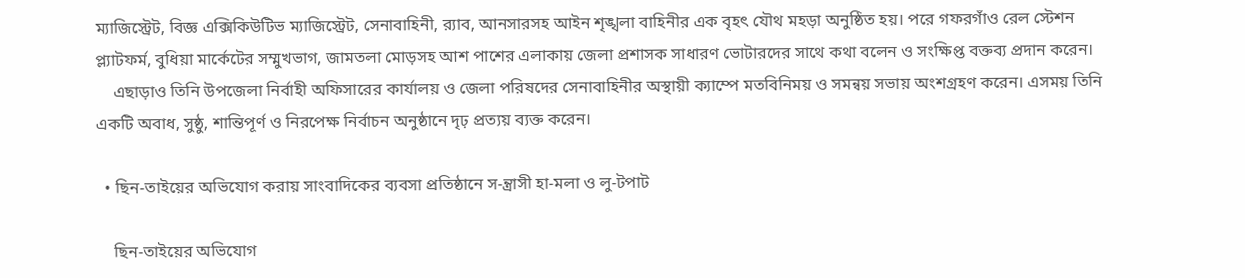ম্যাজিস্ট্রেট, বিজ্ঞ এক্সিকিউটিভ ম্যাজিস্ট্রেট, সেনাবাহিনী, র‍্যাব, আনসারসহ আইন শৃঙ্খলা বাহিনীর এক বৃহৎ যৌথ মহড়া অনুষ্ঠিত হয়। পরে গফরগাঁও রেল স্টেশন প্ল্যাটফর্ম, বুধিয়া মার্কেটের সম্মুখভাগ, জামতলা মোড়সহ আশ পাশের এলাকায় জেলা প্রশাসক সাধারণ ভোটারদের সাথে কথা বলেন ও সংক্ষিপ্ত বক্তব্য প্রদান করেন।
    এছাড়াও তিনি উপজেলা নির্বাহী অফিসারের কার্যালয় ও জেলা পরিষদের সেনাবাহিনীর অস্থায়ী ক্যাম্পে মতবিনিময় ও সমন্বয় সভায় অংশগ্রহণ করেন। এসময় তিনি একটি অবাধ, সুষ্ঠু, শান্তিপূর্ণ ও নিরপেক্ষ নির্বাচন অনুষ্ঠানে দৃঢ় প্রত্যয় ব্যক্ত করেন।

  • ছিন-তাইয়ের অভিযোগ করায় সাংবাদিকের ব্যবসা প্রতিষ্ঠানে স-ন্ত্রাসী হা-মলা ও লু-টপাট

    ছিন-তাইয়ের অভিযোগ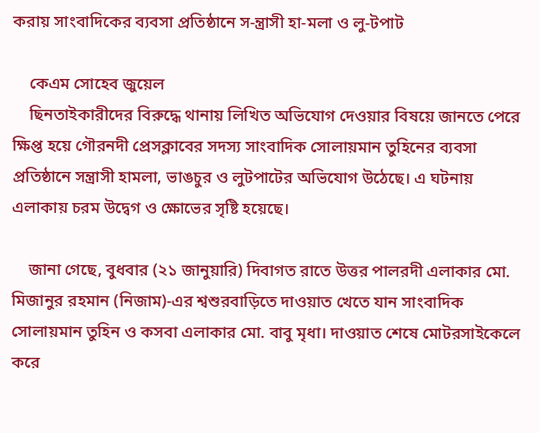করায় সাংবাদিকের ব্যবসা প্রতিষ্ঠানে স-ন্ত্রাসী হা-মলা ও লু-টপাট

    কেএম সোহেব জুয়েল
    ছিনতাইকারীদের বিরুদ্ধে থানায় লিখিত অভিযোগ দেওয়ার বিষয়ে জানতে পেরে ক্ষিপ্ত হয়ে গৌরনদী প্রেসক্লাবের সদস্য সাংবাদিক সোলায়মান তুহিনের ব্যবসা প্রতিষ্ঠানে সন্ত্রাসী হামলা, ভাঙচুর ও লুটপাটের অভিযোগ উঠেছে। এ ঘটনায় এলাকায় চরম উদ্বেগ ও ক্ষোভের সৃষ্টি হয়েছে।

    জানা গেছে, বুধবার (২১ জানুয়ারি) দিবাগত রাতে উত্তর পালরদী এলাকার মো. মিজানুর রহমান (নিজাম)-এর শ্বশুরবাড়িতে দাওয়াত খেতে যান সাংবাদিক সোলায়মান তুহিন ও কসবা এলাকার মো. বাবু মৃধা। দাওয়াত শেষে মোটরসাইকেলে করে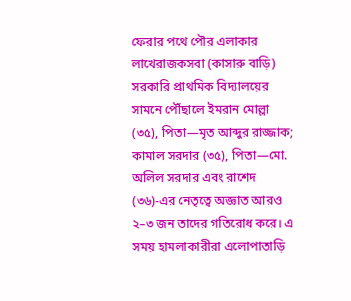ফেরার পথে পৌর এলাকার লাখেরাজকসবা (কাসারু বাড়ি) সরকারি প্রাথমিক বিদ্যালয়ের সামনে পৌঁছালে ইমরান মোল্লা (৩৫), পিতা—মৃত আব্দুর রাজ্জাক; কামাল সরদার (৩৫), পিতা—মো. অলিল সরদার এবং রাশেদ (৩৬)-এর নেতৃত্বে অজ্ঞাত আরও ২–৩ জন তাদের গতিরোধ করে। এ সময় হামলাকারীরা এলোপাতাড়ি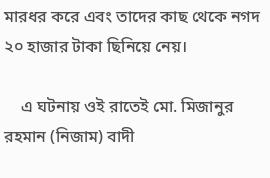মারধর করে এবং তাদের কাছ থেকে নগদ ২০ হাজার টাকা ছিনিয়ে নেয়।

    এ ঘটনায় ওই রাতেই মো. মিজানুর রহমান (নিজাম) বাদী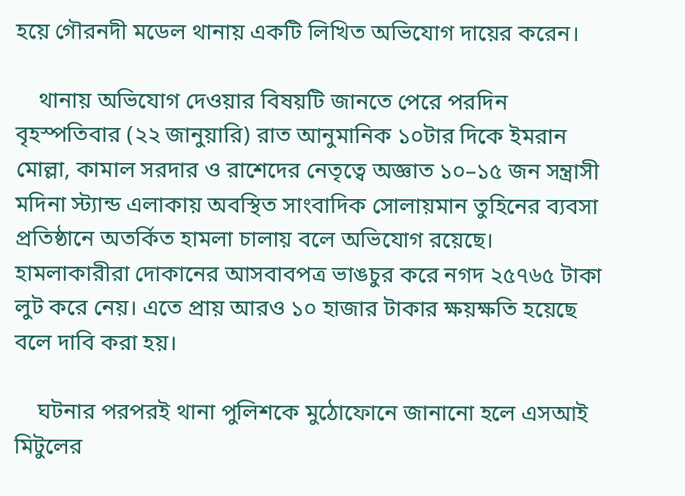হয়ে গৌরনদী মডেল থানায় একটি লিখিত অভিযোগ দায়ের করেন।

    থানায় অভিযোগ দেওয়ার বিষয়টি জানতে পেরে পরদিন বৃহস্পতিবার (২২ জানুয়ারি) রাত আনুমানিক ১০টার দিকে ইমরান মোল্লা, কামাল সরদার ও রাশেদের নেতৃত্বে অজ্ঞাত ১০–১৫ জন সন্ত্রাসী মদিনা স্ট্যান্ড এলাকায় অবস্থিত সাংবাদিক সোলায়মান তুহিনের ব্যবসা প্রতিষ্ঠানে অতর্কিত হামলা চালায় বলে অভিযোগ রয়েছে। হামলাকারীরা দোকানের আসবাবপত্র ভাঙচুর করে নগদ ২৫৭৬৫ টাকা লুট করে নেয়। এতে প্রায় আরও ১০ হাজার টাকার ক্ষয়ক্ষতি হয়েছে বলে দাবি করা হয়।

    ঘটনার পরপরই থানা পুলিশকে মুঠোফোনে জানানো হলে এসআই মিটুলের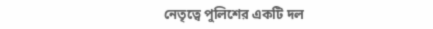নেতৃত্বে পুলিশের একটি দল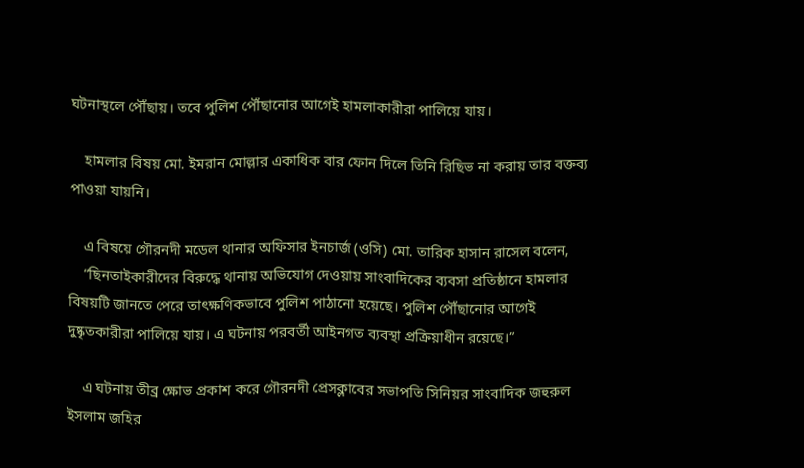ঘটনাস্থলে পৌঁছায়। তবে পুলিশ পৌঁছানোর আগেই হামলাকারীরা পালিয়ে যায়।

    হামলার বিষয় মো. ইমরান মোল্লার একাধিক বার ফোন দিলে তিনি রিছিভ না করায় তার বক্তব্য পাওয়া যায়নি।

    এ বিষয়ে গৌরনদী মডেল থানার অফিসার ইনচার্জ (ওসি) মো. তারিক হাসান রাসেল বলেন,
    “ছিনতাইকারীদের বিরুদ্ধে থানায় অভিযোগ দেওয়ায় সাংবাদিকের ব্যবসা প্রতিষ্ঠানে হামলার বিষয়টি জানতে পেরে তাৎক্ষণিকভাবে পুলিশ পাঠানো হয়েছে। পুলিশ পৌঁছানোর আগেই দুষ্কৃতকারীরা পালিয়ে যায়। এ ঘটনায় পরবর্তী আইনগত ব্যবস্থা প্রক্রিয়াধীন রয়েছে।”

    এ ঘটনায় তীব্র ক্ষোভ প্রকাশ করে গৌরনদী প্রেসক্লাবের সভাপতি সিনিয়র সাংবাদিক জহুরুল ইসলাম জহির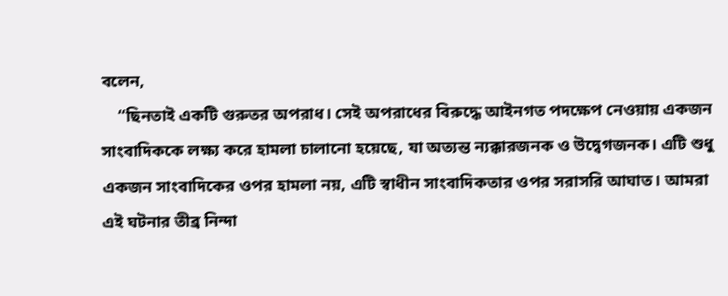বলেন,
    “ছিনতাই একটি গুরুতর অপরাধ। সেই অপরাধের বিরুদ্ধে আইনগত পদক্ষেপ নেওয়ায় একজন সাংবাদিককে লক্ষ্য করে হামলা চালানো হয়েছে, যা অত্যন্ত ন্যক্কারজনক ও উদ্বেগজনক। এটি শুধু একজন সাংবাদিকের ওপর হামলা নয়, এটি স্বাধীন সাংবাদিকতার ওপর সরাসরি আঘাত। আমরা এই ঘটনার তীব্র নিন্দা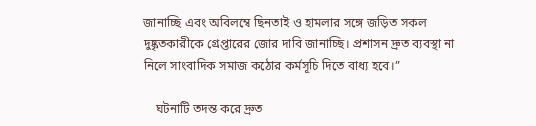জানাচ্ছি এবং অবিলম্বে ছিনতাই ও হামলার সঙ্গে জড়িত সকল দুষ্কৃতকারীকে গ্রেপ্তারের জোর দাবি জানাচ্ছি। প্রশাসন দ্রুত ব্যবস্থা না নিলে সাংবাদিক সমাজ কঠোর কর্মসূচি দিতে বাধ্য হবে।”

    ঘটনাটি তদন্ত করে দ্রুত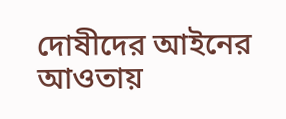দোষীদের আইনের আওতায়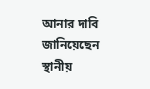আনার দাবি জানিয়েছেন স্থানীয়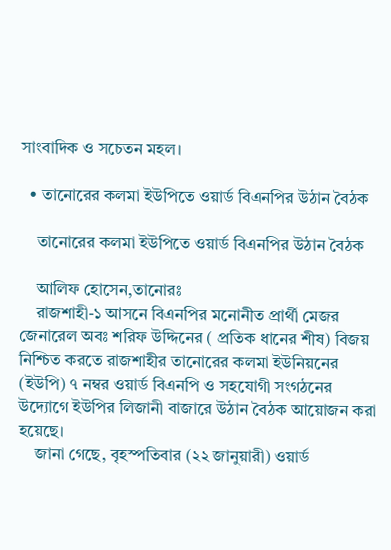সাংবাদিক ও সচেতন মহল।

  • তানোরের কলমা ইউপিতে ওয়ার্ড বিএনপির উঠান বৈঠক

    তানোরের কলমা ইউপিতে ওয়ার্ড বিএনপির উঠান বৈঠক

    আলিফ হোসেন,তানোরঃ
    রাজশাহী-১ আসনে বিএনপির মনোনীত প্রার্থী মেজর জেনারেল অবঃ শরিফ উদ্দিনের ( প্রতিক ধানের শীষ) বিজয় নিশ্চিত করতে রাজশাহীর তানোরের কলমা ইউনিয়নের (ইউপি) ৭ নম্বর ওয়ার্ড বিএনপি ও সহযোগী সংগঠনের উদ্যোগে ইউপির লিজানী বাজারে উঠান বৈঠক আয়োজন করা হয়েছে।
    জানা গেছে, বৃহস্পতিবার (২২ জানুয়ারী) ওয়ার্ড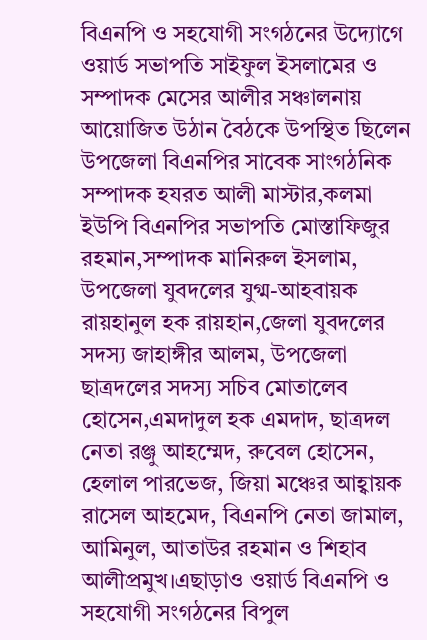বিএনপি ও সহযোগী সংগঠনের উদ্যোগে ওয়ার্ড সভাপতি সাইফুল ইসলামের ও সম্পাদক মেসের আলীর সঞ্চালনায় আয়োজিত উঠান বৈঠকে উপস্থিত ছিলেন উপজেলা বিএনপির সাবেক সাংগঠনিক সম্পাদক হযরত আলী মাস্টার,কলমা ইউপি বিএনপির সভাপতি মোস্তাফিজুর রহমান,সম্পাদক মানিরুল ইসলাম, উপজেলা যুবদলের যুগ্ম-আহবায়ক রায়হানুল হক রায়হান,জেলা যুবদলের সদস্য জাহাঙ্গীর আলম, উপজেলা ছাত্রদলের সদস্য সচিব মোতালেব হোসেন,এমদাদুল হক এমদাদ, ছাত্রদল নেতা রঞ্জু আহম্মেদ, রুবেল হোসেন, হেলাল পারভেজ, জিয়া মঞ্চের আহ্বায়ক রাসেল আহমেদ, বিএনপি নেতা জামাল, আমিনুল, আতাউর রহমান ও শিহাব আলীপ্রমুখ।এছাড়াও ওয়ার্ড বিএনপি ও সহযোগী সংগঠনের বিপুল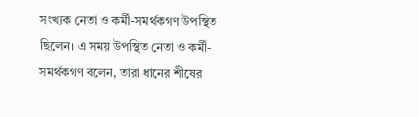সংখ্যক নেতা ও কর্মী-সমর্থকগণ উপস্থিত ছিলেন। এ সময় উপস্থিত নেতা ও কর্মী-সমর্থকগণ বলেন, তারা ধানের শীষের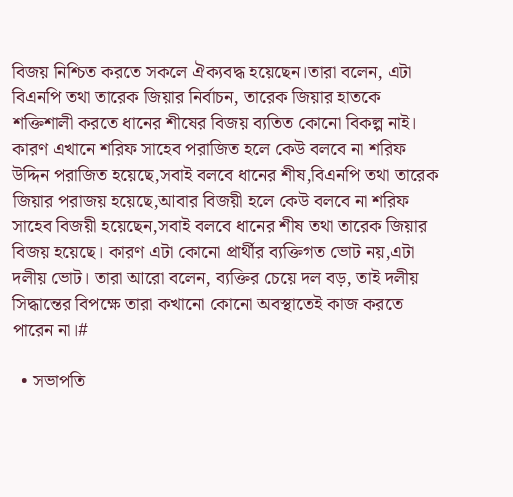বিজয় নিশ্চিত করতে সকলে ঐক্যবদ্ধ হয়েছেন।তারা বলেন, এটা বিএনপি তথা তারেক জিয়ার নির্বাচন, তারেক জিয়ার হাতকে শক্তিশালী করতে ধানের শীষের বিজয় ব্যতিত কোনো বিকল্প নাই। কারণ এখানে শরিফ সাহেব পরাজিত হলে কেউ বলবে না শরিফ উদ্দিন পরাজিত হয়েছে,সবাই বলবে ধানের শীষ,বিএনপি তথা তারেক জিয়ার পরাজয় হয়েছে,আবার বিজয়ী হলে কেউ বলবে না শরিফ সাহেব বিজয়ী হয়েছেন,সবাই বলবে ধানের শীষ তথা তারেক জিয়ার বিজয় হয়েছে। কারণ এটা কোনো প্রার্থীর ব্যক্তিগত ভোট নয়,এটা দলীয় ভোট। তারা আরো বলেন, ব্যক্তির চেয়ে দল বড়, তাই দলীয় সিদ্ধান্তের বিপক্ষে তারা কখানো কোনো অবস্থাতেই কাজ করতে পারেন না।#

  • সভাপতি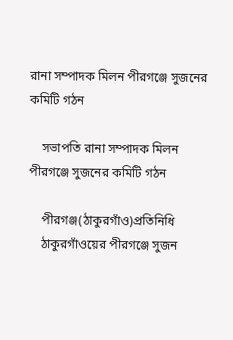রানা সম্পাদক মিলন পীরগঞ্জে সুজনের কমিটি গঠন

    সভাপতি রানা সম্পাদক মিলন পীরগঞ্জে সুজনের কমিটি গঠন

    পীরগঞ্জ(ঠাকুরগাঁও)প্রতিনিধি
    ঠাকুরগাঁওয়ের পীরগঞ্জে সুজন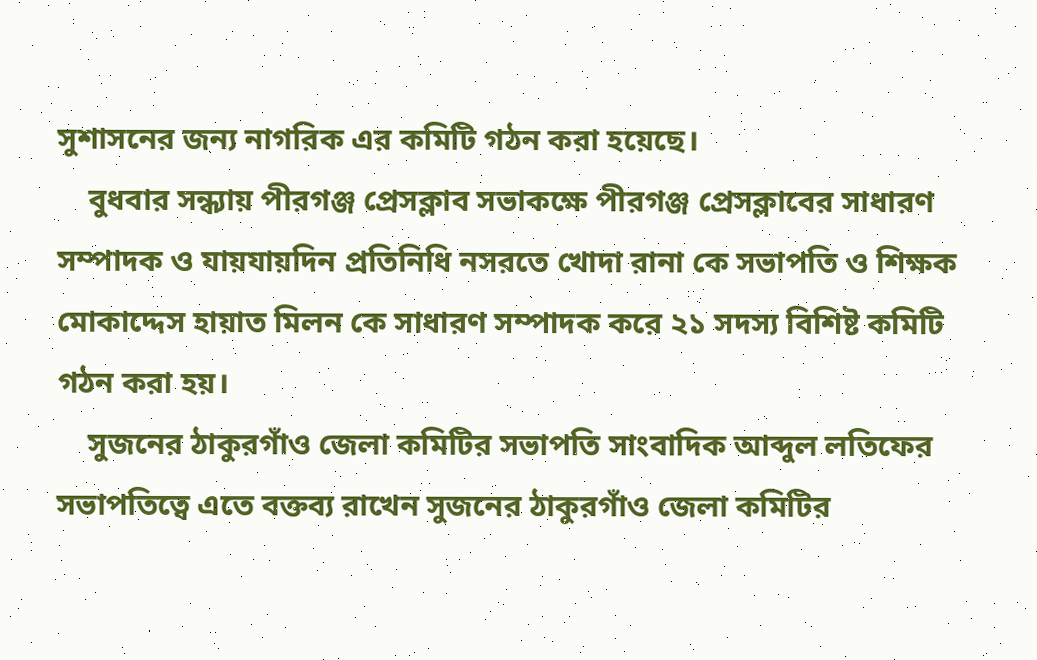সুশাসনের জন্য নাগরিক এর কমিটি গঠন করা হয়েছে।
    বুধবার সন্ধ্যায় পীরগঞ্জ প্রেসক্লাব সভাকক্ষে পীরগঞ্জ প্রেসক্লাবের সাধারণ সম্পাদক ও যায়যায়দিন প্রতিনিধি নসরতে খোদা রানা কে সভাপতি ও শিক্ষক মোকাদ্দেস হায়াত মিলন কে সাধারণ সম্পাদক করে ২১ সদস্য বিশিষ্ট কমিটি গঠন করা হয়।
    সুজনের ঠাকুরগাঁও জেলা কমিটির সভাপতি সাংবাদিক আব্দুল লতিফের সভাপতিত্বে এতে বক্তব্য রাখেন সুজনের ঠাকুরগাঁও জেলা কমিটির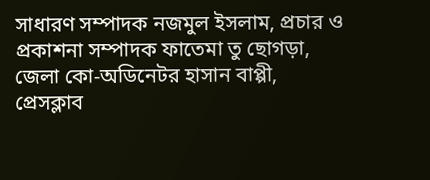সাধারণ সম্পাদক নজমুল ইসলাম, প্রচার ও প্রকাশনা সম্পাদক ফাতেমা তু ছোগড়া, জেলা কো-অডিনেটর হাসান বাপ্পী, প্রেসক্লাব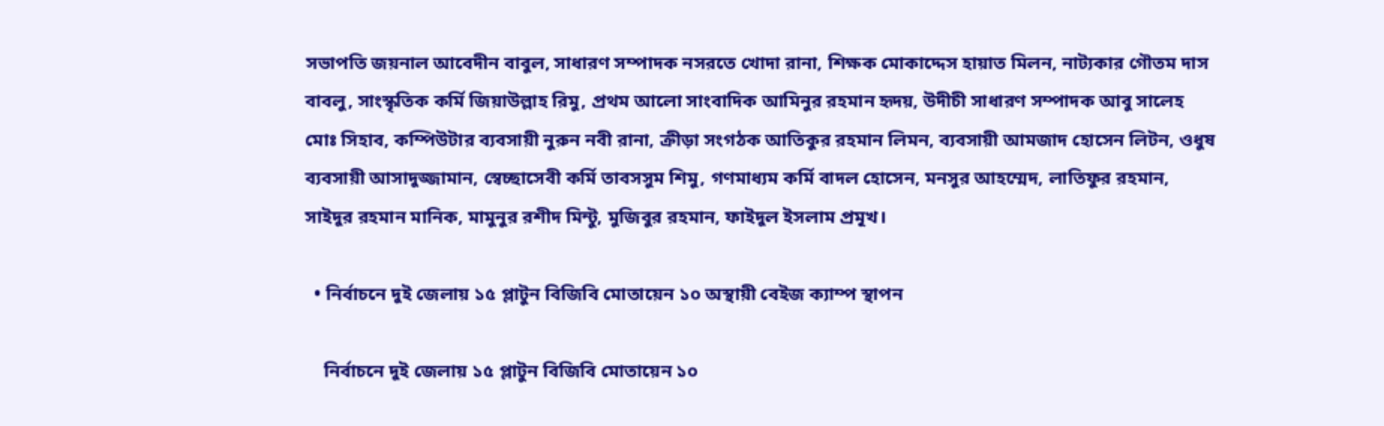সভাপতি জয়নাল আবেদীন বাবুল, সাধারণ সম্পাদক নসরতে খোদা রানা, শিক্ষক মোকাদ্দেস হায়াত মিলন, নাট্যকার গৌতম দাস বাবলু, সাংস্কৃতিক কর্মি জিয়াউল্লাহ রিমু, প্রথম আলো সাংবাদিক আমিনুর রহমান হৃদয়, উদীচী সাধারণ সম্পাদক আবু সালেহ মোঃ সিহাব, কম্পিউটার ব্যবসায়ী নুরুন নবী রানা, ক্রীড়া সংগঠক আতিকুর রহমান লিমন, ব্যবসায়ী আমজাদ হোসেন লিটন, ওধুষ ব্যবসায়ী আসাদুজ্জামান, স্বেচ্ছাসেবী কর্মি তাবসসুম শিমু, গণমাধ্যম কর্মি বাদল হোসেন, মনসুর আহম্মেদ, লাতিফুর রহমান, সাইদুর রহমান মানিক, মামুনুর রশীদ মিন্টু, মুজিবুর রহমান, ফাইদুল ইসলাম প্রমূখ।

  • নির্বাচনে দুই জেলায় ১৫ প্লাটুন বিজিবি মোতায়েন ১০ অস্থায়ী বেইজ ক্যাম্প স্থাপন

    নির্বাচনে দুই জেলায় ১৫ প্লাটুন বিজিবি মোতায়েন ১০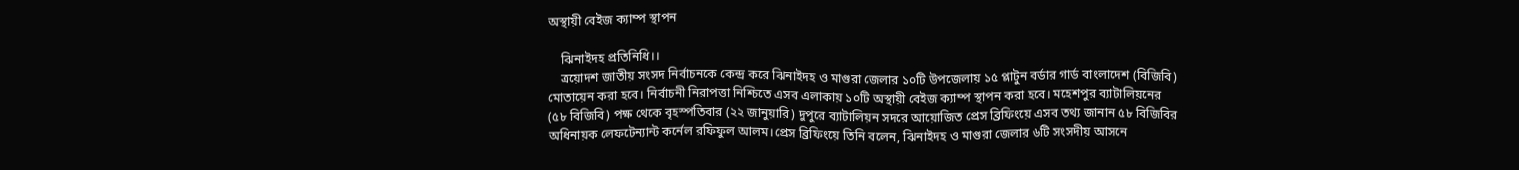অস্থায়ী বেইজ ক্যাম্প স্থাপন

    ঝিনাইদহ প্রতিনিধি।।
    ত্রয়োদশ জাতীয় সংসদ নির্বাচনকে কেন্দ্র করে ঝিনাইদহ ও মাগুরা জেলার ১০টি উপজেলায় ১৫ প্লাটুন বর্ডার গার্ড বাংলাদেশ (বিজিবি) মোতায়েন করা হবে। নির্বাচনী নিরাপত্তা নিশ্চিতে এসব এলাকায় ১০টি অস্থায়ী বেইজ ক্যাম্প স্থাপন করা হবে। মহেশপুর ব্যাটালিয়নের (৫৮ বিজিবি) পক্ষ থেকে বৃহস্পতিবার (২২ জানুয়ারি) দুপুরে ব্যাটালিয়ন সদরে আয়োজিত প্রেস ব্রিফিংয়ে এসব তথ্য জানান ৫৮ বিজিবির অধিনায়ক লেফটেন্যান্ট কর্নেল রফিফুল আলম।প্রেস ব্রিফিংয়ে তিনি বলেন, ঝিনাইদহ ও মাগুরা জেলার ৬টি সংসদীয় আসনে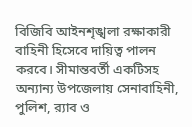বিজিবি আইনশৃঙ্খলা রক্ষাকারী বাহিনী হিসেবে দায়িত্ব পালন করবে। সীমান্তবর্তী একটিসহ অন্যান্য উপজেলায় সেনাবাহিনী, পুলিশ, র‍্যাব ও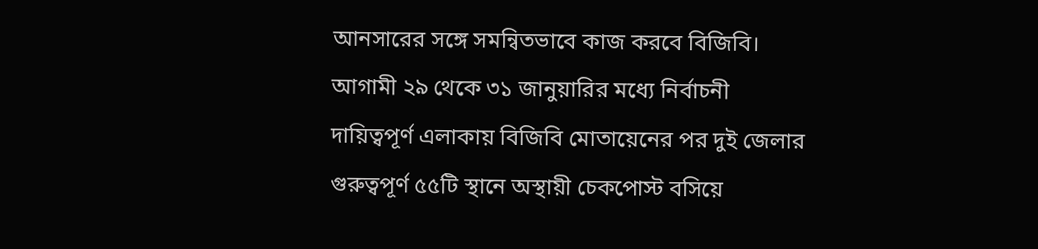আনসারের সঙ্গে সমন্বিতভাবে কাজ করবে বিজিবি। আগামী ২৯ থেকে ৩১ জানুয়ারির মধ্যে নির্বাচনী দায়িত্বপূর্ণ এলাকায় বিজিবি মোতায়েনের পর দুই জেলার গুরুত্বপূর্ণ ৫৫টি স্থানে অস্থায়ী চেকপোস্ট বসিয়ে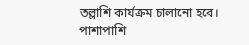তল্লাশি কার্যক্রম চালানো হবে। পাশাপাশি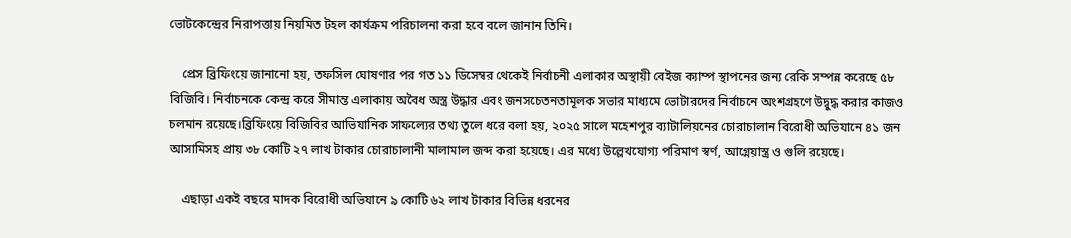ভোটকেন্দ্রের নিরাপত্তায় নিয়মিত টহল কার্যক্রম পরিচালনা করা হবে বলে জানান তিনি।

    প্রেস ব্রিফিংয়ে জানানো হয়, তফসিল ঘোষণার পর গত ১১ ডিসেম্বর থেকেই নির্বাচনী এলাকার অস্থায়ী বেইজ ক্যাম্প স্থাপনের জন্য রেকি সম্পন্ন করেছে ৫৮ বিজিবি। নির্বাচনকে কেন্দ্র করে সীমান্ত এলাকায় অবৈধ অস্ত্র উদ্ধার এবং জনসচেতনতামূলক সভার মাধ্যমে ভোটারদের নির্বাচনে অংশগ্রহণে উদ্বুদ্ধ করার কাজও চলমান রয়েছে।ব্রিফিংয়ে বিজিবির আভিযানিক সাফল্যের তথ্য তুলে ধরে বলা হয়, ২০২৫ সালে মহেশপুর ব্যাটালিয়নের চোরাচালান বিরোধী অভিযানে ৪১ জন আসামিসহ প্রায় ৩৮ কোটি ২৭ লাখ টাকার চোরাচালানী মালামাল জব্দ করা হয়েছে। এর মধ্যে উল্লেখযোগ্য পরিমাণ স্বর্ণ, আগ্নেয়াস্ত্র ও গুলি রয়েছে।

    এছাড়া একই বছরে মাদক বিরোধী অভিযানে ৯ কোটি ৬২ লাখ টাকার বিভিন্ন ধরনের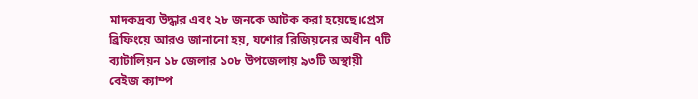মাদকদ্রব্য উদ্ধার এবং ২৮ জনকে আটক করা হয়েছে।প্রেস ব্রিফিংয়ে আরও জানানো হয়, যশোর রিজিয়নের অধীন ৭টি ব্যাটালিয়ন ১৮ জেলার ১০৮ উপজেলায় ৯৩টি অস্থায়ী বেইজ ক্যাম্প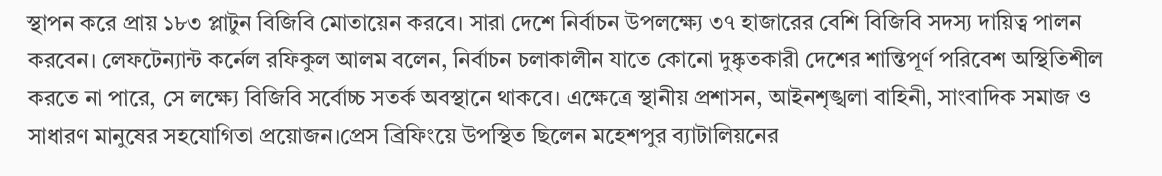স্থাপন করে প্রায় ১৮৩ প্লাটুন বিজিবি মোতায়েন করবে। সারা দেশে নির্বাচন উপলক্ষ্যে ৩৭ হাজারের বেশি বিজিবি সদস্য দায়িত্ব পালন করবেন। লেফটেন্যান্ট কর্নেল রফিকুল আলম বলেন, নির্বাচন চলাকালীন যাতে কোনো দুষ্কৃতকারী দেশের শান্তিপূর্ণ পরিবেশ অস্থিতিশীল করতে না পারে, সে লক্ষ্যে বিজিবি সর্বোচ্চ সতর্ক অবস্থানে থাকবে। এক্ষেত্রে স্থানীয় প্রশাসন, আইনশৃঙ্খলা বাহিনী, সাংবাদিক সমাজ ও সাধারণ মানুষের সহযোগিতা প্রয়োজন।প্রেস ব্রিফিংয়ে উপস্থিত ছিলেন মহেশপুর ব্যাটালিয়নের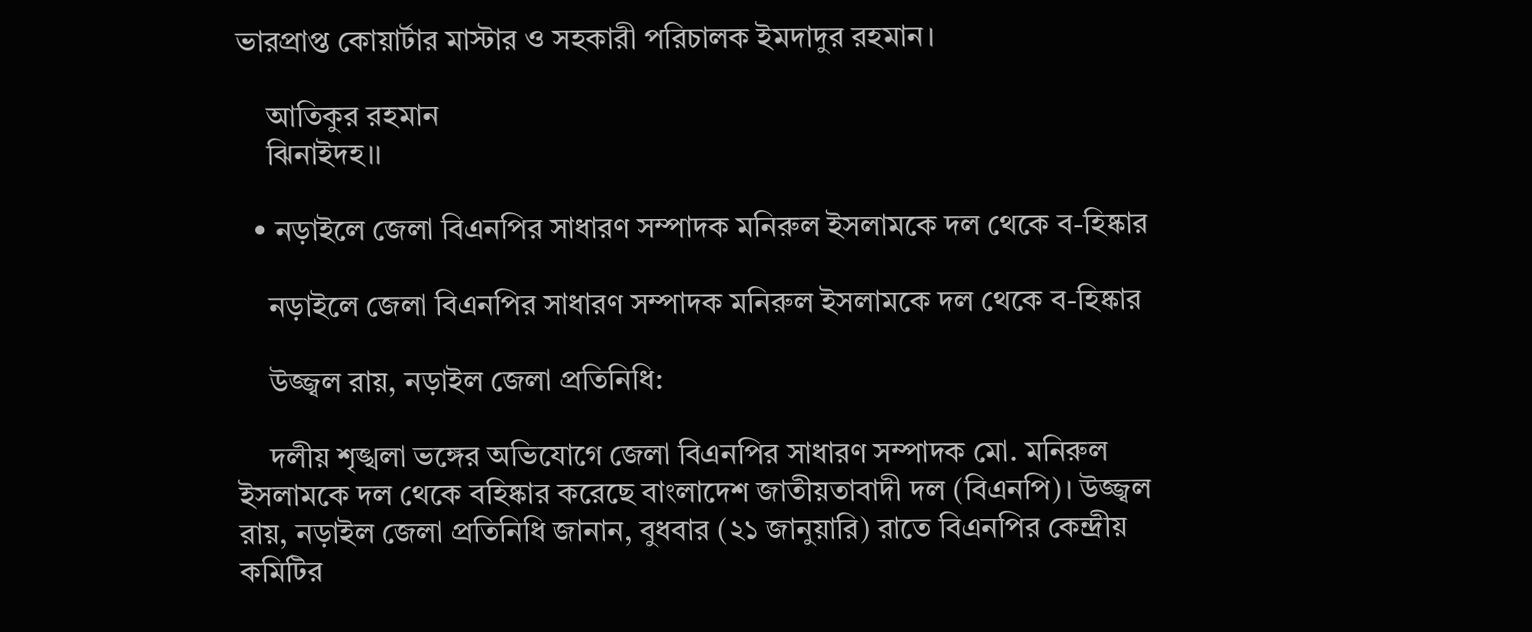ভারপ্রাপ্ত কোয়ার্টার মাস্টার ও সহকারী পরিচালক ইমদাদুর রহমান।

    আতিকুর রহমান
    ঝিনাইদহ।।

  • নড়াইলে জেলা বিএনপির সাধারণ সম্পাদক মনিরুল ইসলামকে দল থেকে ব-হিষ্কার

    নড়াইলে জেলা বিএনপির সাধারণ সম্পাদক মনিরুল ইসলামকে দল থেকে ব-হিষ্কার

    উজ্জ্বল রায়, নড়াইল জেলা প্রতিনিধি:

    দলীয় শৃঙ্খলা ভঙ্গের অভিযোগে জেলা বিএনপির সাধারণ সম্পাদক মো. মনিরুল ইসলামকে দল থেকে বহিষ্কার করেছে বাংলাদেশ জাতীয়তাবাদী দল (বিএনপি)। উজ্জ্বল রায়, নড়াইল জেলা প্রতিনিধি জানান, বুধবার (২১ জানুয়ারি) রাতে বিএনপির কেন্দ্রীয় কমিটির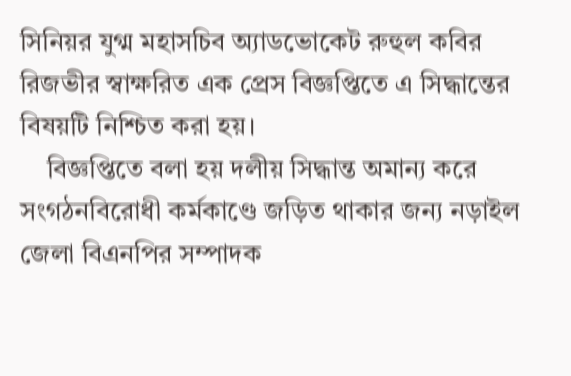সিনিয়র যুগ্ম মহাসচিব অ্যাডভোকেট রুহুল কবির রিজভীর স্বাক্ষরিত এক প্রেস বিজ্ঞপ্তিতে এ সিদ্ধান্তের বিষয়টি নিশ্চিত করা হয়।
    বিজ্ঞপ্তিতে বলা হয় দলীয় সিদ্ধান্ত অমান্য করে সংগঠনবিরোধী কর্মকাণ্ডে জড়িত থাকার জন্য নড়াইল জেলা বিএনপির সম্পাদক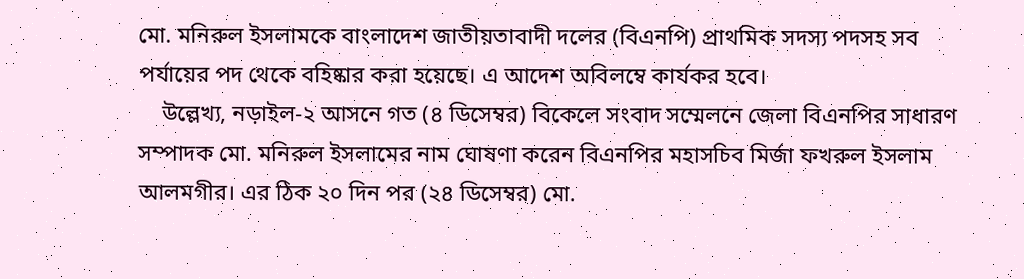মো. মনিরুল ইসলামকে বাংলাদেশ জাতীয়তাবাদী দলের (বিএনপি) প্রাথমিক সদস্য পদসহ সব পর্যায়ের পদ থেকে বহিষ্কার করা হয়েছে। এ আদেশ অবিলম্বে কার্যকর হবে।
    উল্লেখ্য, নড়াইল-২ আসনে গত (৪ ডিসেম্বর) বিকেলে সংবাদ সম্মেলনে জেলা বিএনপির সাধারণ সম্পাদক মো. মনিরুল ইসলামের নাম ঘোষণা করেন বিএনপির মহাসচিব মির্জা ফখরুল ইসলাম আলমগীর। এর ঠিক ২০ দিন পর (২৪ ডিসেম্বর) মো.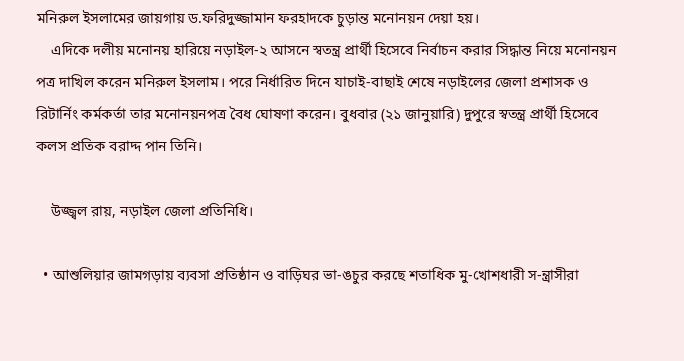মনিরুল ইসলামের জায়গায় ড.ফরিদুজ্জামান ফরহাদকে চুড়ান্ত মনোনয়ন দেয়া হয়।
    এদিকে দলীয় মনোনয় হারিয়ে নড়াইল-২ আসনে স্বতন্ত্র প্রার্থী হিসেবে নির্বাচন করার সিদ্ধান্ত নিয়ে মনোনয়ন পত্র দাখিল করেন মনিরুল ইসলাম। পরে নির্ধারিত দিনে যাচাই-বাছাই শেষে নড়াইলের জেলা প্রশাসক ও রিটার্নিং কর্মকর্তা তার মনোনয়নপত্র বৈধ ঘোষণা করেন। বুধবার (২১ জানুয়ারি) দুপুরে স্বতন্ত্র প্রার্থী হিসেবে কলস প্রতিক বরাদ্দ পান তিনি।

    উজ্জ্বল রায়, নড়াইল জেলা প্রতিনিধি।

  • আশুলিয়ার জামগড়ায় ব্যবসা প্রতিষ্ঠান ও বাড়িঘর ভা-ঙচুর করছে শতাধিক মু-খোশধারী স-ন্ত্রাসীরা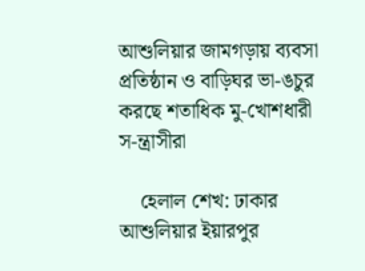আশুলিয়ার জামগড়ায় ব্যবসা প্রতিষ্ঠান ও বাড়িঘর ভা-ঙচুর করছে শতাধিক মু-খোশধারী স-ন্ত্রাসীরা

    হেলাল শেখ: ঢাকার আশুলিয়ার ইয়ারপুর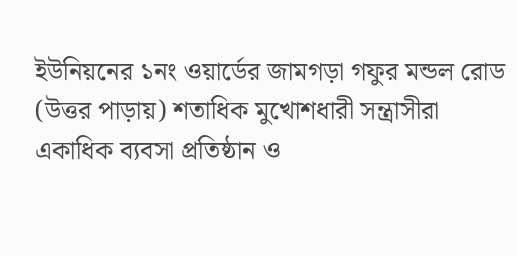ইউনিয়নের ১নং ওয়ার্ডের জামগড়া গফুর মন্ডল রোড (উত্তর পাড়ায়) শতাধিক মুখোশধারী সন্ত্রাসীরা একাধিক ব্যবসা প্রতিষ্ঠান ও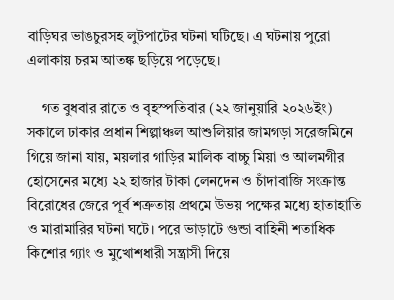বাড়িঘর ভাঙচুরসহ লুটপাটের ঘটনা ঘটিছে। এ ঘটনায় পুরো এলাকায় চরম আতঙ্ক ছড়িয়ে পড়েছে।

    গত বুধবার রাতে ও বৃহস্পতিবার (২২ জানুয়ারি ২০২৬ইং) সকালে ঢাকার প্রধান শিল্পাঞ্চল আশুলিয়ার জামগড়া সরেজমিনে গিয়ে জানা যায়, ময়লার গাড়ির মালিক বাচ্চু মিয়া ও আলমগীর হোসেনের মধ্যে ২২ হাজার টাকা লেনদেন ও চাঁদাবাজি সংক্রান্ত বিরোধের জেরে পূর্ব শত্রুতায় প্রথমে উভয় পক্ষের মধ্যে হাতাহাতি ও মারামারির ঘটনা ঘটে। পরে ভাড়াটে গুন্ডা বাহিনী শতাধিক কিশোর গ্যাং ও মুখোশধারী সন্ত্রাসী দিয়ে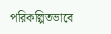পরিকল্পিতভাবে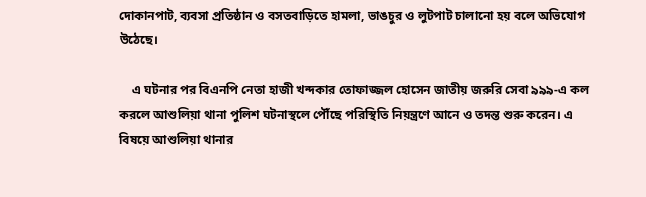দোকানপাট, ব্যবসা প্রতিষ্ঠান ও বসতবাড়িতে হামলা, ভাঙচুর ও লুটপাট চালানো হয় বলে অভিযোগ উঠেছে।

    এ ঘটনার পর বিএনপি নেতা হাজী খন্দকার তোফাজ্জল হোসেন জাতীয় জরুরি সেবা ৯৯৯-এ কল করলে আশুলিয়া থানা পুলিশ ঘটনাস্থলে পৌঁছে পরিস্থিতি নিয়ন্ত্রণে আনে ও তদন্ত শুরু করেন। এ বিষয়ে আশুলিয়া থানার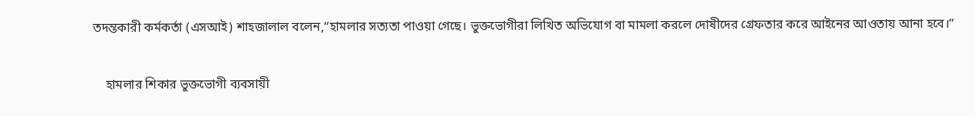তদন্তকারী কর্মকর্তা (এসআই) শাহজালাল বলেন,“হামলার সত্যতা পাওয়া গেছে। ভুক্তভোগীরা লিখিত অভিযোগ বা মামলা করলে দোষীদের গ্রেফতার করে আইনের আওতায় আনা হবে।”

    হামলার শিকার ভুক্তভোগী ব্যবসায়ী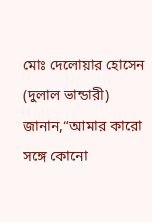মোঃ দেলোয়ার হোসেন (দুলাল ভান্ডারী) জানান,“আমার কারো সঙ্গে কোনো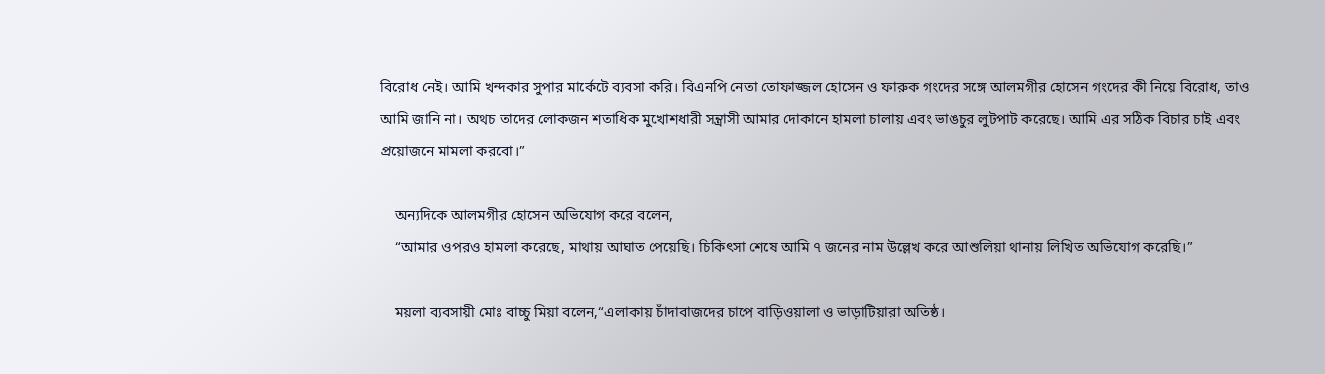বিরোধ নেই। আমি খন্দকার সুপার মার্কেটে ব্যবসা করি। বিএনপি নেতা তোফাজ্জল হোসেন ও ফারুক গংদের সঙ্গে আলমগীর হোসেন গংদের কী নিয়ে বিরোধ, তাও আমি জানি না। অথচ তাদের লোকজন শতাধিক মুখোশধারী সন্ত্রাসী আমার দোকানে হামলা চালায় এবং ভাঙচুর লুটপাট করেছে। আমি এর সঠিক বিচার চাই এবং প্রয়োজনে মামলা করবো।”

    অন্যদিকে আলমগীর হোসেন অভিযোগ করে বলেন,
    “আমার ওপরও হামলা করেছে, মাথায় আঘাত পেয়েছি। চিকিৎসা শেষে আমি ৭ জনের নাম উল্লেখ করে আশুলিয়া থানায় লিখিত অভিযোগ করেছি।”

    ময়লা ব্যবসায়ী মোঃ বাচ্চু মিয়া বলেন,“এলাকায় চাঁদাবাজদের চাপে বাড়িওয়ালা ও ভাড়াটিয়ারা অতিষ্ঠ।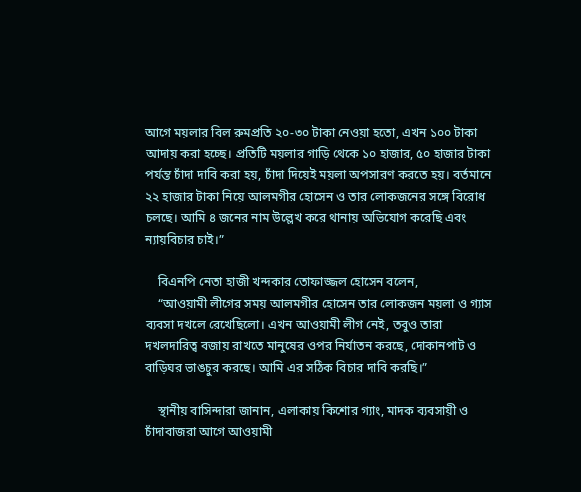আগে ময়লার বিল রুমপ্রতি ২০-৩০ টাকা নেওয়া হতো, এখন ১০০ টাকা আদায় করা হচ্ছে। প্রতিটি ময়লার গাড়ি থেকে ১০ হাজার, ৫০ হাজার টাকা পর্যন্ত চাঁদা দাবি করা হয়, চাঁদা দিয়েই ময়লা অপসারণ করতে হয়। বর্তমানে ২২ হাজার টাকা নিয়ে আলমগীর হোসেন ও তার লোকজনের সঙ্গে বিরোধ চলছে। আমি ৪ জনের নাম উল্লেখ করে থানায় অভিযোগ করেছি এবং ন্যায়বিচার চাই।”

    বিএনপি নেতা হাজী খন্দকার তোফাজ্জল হোসেন বলেন,
    “আওয়ামী লীগের সময় আলমগীর হোসেন তার লোকজন ময়লা ও গ্যাস ব্যবসা দখলে রেখেছিলো। এখন আওয়ামী লীগ নেই, তবুও তারা দখলদারিত্ব বজায় রাখতে মানুষের ওপর নির্যাতন করছে, দোকানপাট ও বাড়িঘর ভাঙচুর করছে। আমি এর সঠিক বিচার দাবি করছি।”

    স্থানীয় বাসিন্দারা জানান, এলাকায় কিশোর গ্যাং, মাদক ব্যবসায়ী ও চাঁদাবাজরা আগে আওয়ামী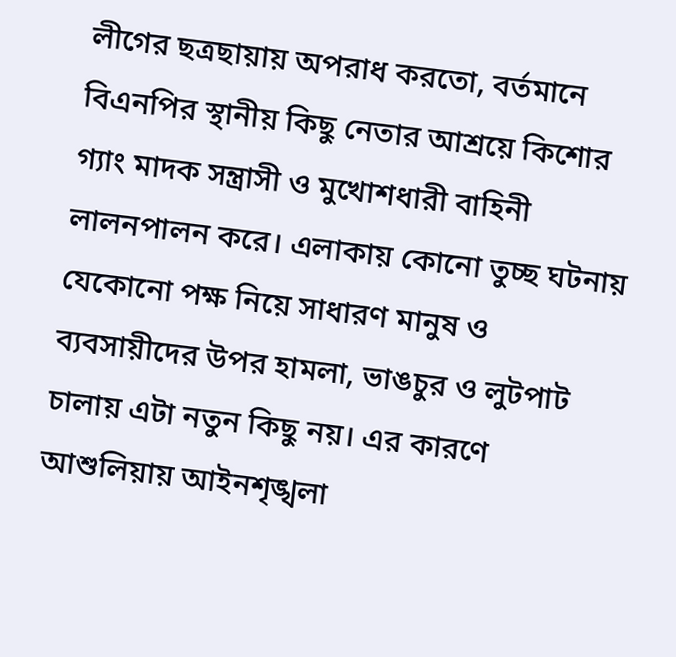লীগের ছত্রছায়ায় অপরাধ করতো, বর্তমানে বিএনপির স্থানীয় কিছু নেতার আশ্রয়ে কিশোর গ্যাং মাদক সন্ত্রাসী ও মুখোশধারী বাহিনী লালনপালন করে। এলাকায় কোনো তুচ্ছ ঘটনায় যেকোনো পক্ষ নিয়ে সাধারণ মানুষ ও ব্যবসায়ীদের উপর হামলা, ভাঙচুর ও লুটপাট চালায় এটা নতুন কিছু নয়। এর কারণে আশুলিয়ায় আইনশৃঙ্খলা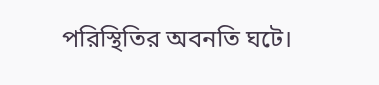পরিস্থিতির অবনতি ঘটে।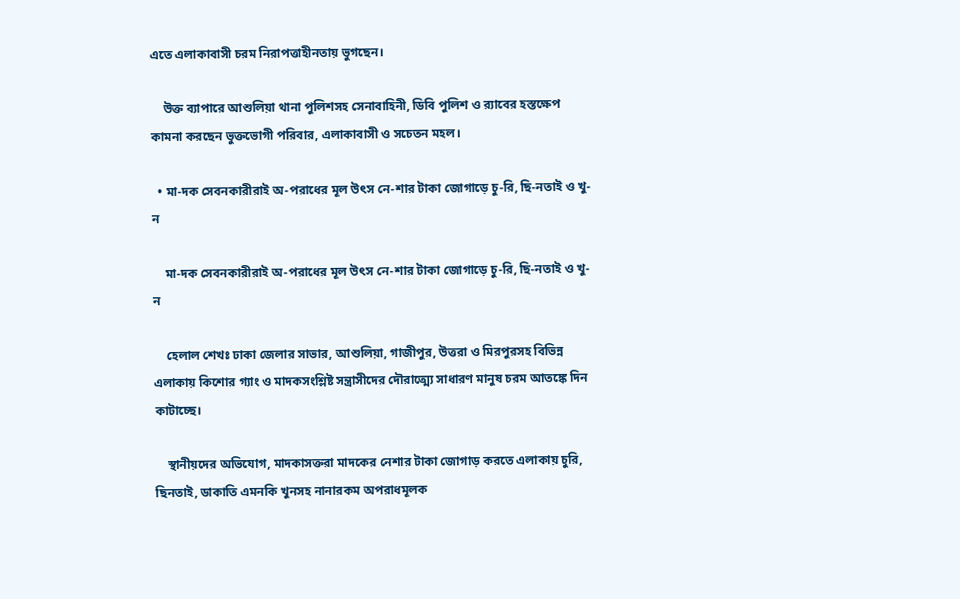এতে এলাকাবাসী চরম নিরাপত্তাহীনতায় ভুগছেন।

    উক্ত ব্যাপারে আশুলিয়া থানা পুলিশসহ সেনাবাহিনী, ডিবি পুলিশ ও র‍্যাবের হস্তক্ষেপ কামনা করছেন ভুক্তভোগী পরিবার, এলাকাবাসী ও সচেতন মহল।

  • মা-দক সেবনকারীরাই অ-পরাধের মূল উৎস নে-শার টাকা জোগাড়ে চু-রি, ছি-নতাই ও খু-ন

    মা-দক সেবনকারীরাই অ-পরাধের মূল উৎস নে-শার টাকা জোগাড়ে চু-রি, ছি-নতাই ও খু-ন

    হেলাল শেখঃ ঢাকা জেলার সাভার, আশুলিয়া, গাজীপুর, উত্তরা ও মিরপুরসহ বিভিন্ন এলাকায় কিশোর গ্যাং ও মাদকসংশ্লিষ্ট সন্ত্রাসীদের দৌরাত্ম্যে সাধারণ মানুষ চরম আতঙ্কে দিন কাটাচ্ছে।

    স্থানীয়দের অভিযোগ, মাদকাসক্তরা মাদকের নেশার টাকা জোগাড় করতে এলাকায় চুরি, ছিনতাই, ডাকাতি এমনকি খুনসহ নানারকম অপরাধমূলক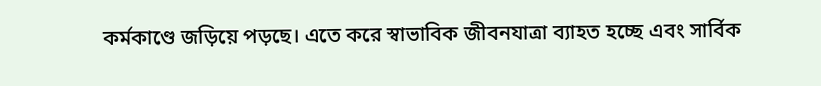কর্মকাণ্ডে জড়িয়ে পড়ছে। এতে করে স্বাভাবিক জীবনযাত্রা ব্যাহত হচ্ছে এবং সার্বিক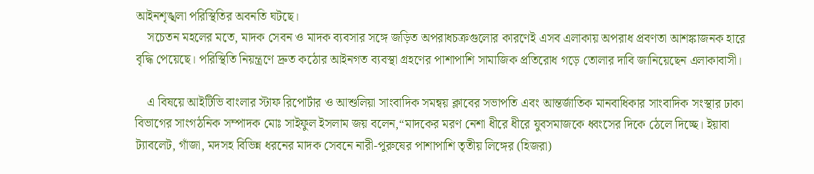আইনশৃঙ্খলা পরিস্থিতির অবনতি ঘটছে।
    সচেতন মহলের মতে, মাদক সেবন ও মাদক ব্যবসার সঙ্গে জড়িত অপরাধচক্রগুলোর কারণেই এসব এলাকায় অপরাধ প্রবণতা আশঙ্কাজনক হারে বৃদ্ধি পেয়েছে। পরিস্থিতি নিয়ন্ত্রণে দ্রুত কঠোর আইনগত ব্যবস্থা গ্রহণের পাশাপাশি সামাজিক প্রতিরোধ গড়ে তোলার দাবি জানিয়েছেন এলাকাবাসী।

    এ বিষয়ে আইটিভি বাংলার স্টাফ রিপোর্টার ও আশুলিয়া সাংবাদিক সমন্বয় ক্লাবের সভাপতি এবং আন্তর্জাতিক মানবাধিকার সাংবাদিক সংস্থার ঢাকা বিভাগের সাংগঠনিক সম্পাদক মোঃ সাইফুল ইসলাম জয় বলেন,“মাদকের মরণ নেশা ধীরে ধীরে যুবসমাজকে ধ্বংসের দিকে ঠেলে দিচ্ছে। ইয়াবা ট্যাবলেট, গাঁজা, মদসহ বিভিন্ন ধরনের মাদক সেবনে নারী-পুরুষের পাশাপাশি তৃতীয় লিঙ্গের (হিজরা)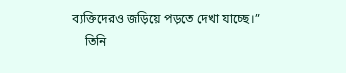ব্যক্তিদেরও জড়িয়ে পড়তে দেখা যাচ্ছে।”
    তিনি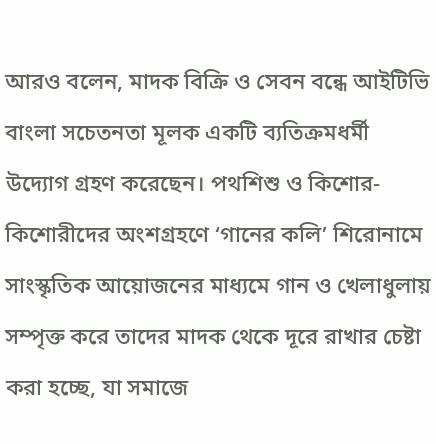আরও বলেন, মাদক বিক্রি ও সেবন বন্ধে আইটিভি বাংলা সচেতনতা মূলক একটি ব্যতিক্রমধর্মী উদ্যোগ গ্রহণ করেছেন। পথশিশু ও কিশোর-কিশোরীদের অংশগ্রহণে ‘গানের কলি’ শিরোনামে সাংস্কৃতিক আয়োজনের মাধ্যমে গান ও খেলাধুলায় সম্পৃক্ত করে তাদের মাদক থেকে দূরে রাখার চেষ্টা করা হচ্ছে, যা সমাজে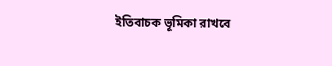ইতিবাচক ভূমিকা রাখবে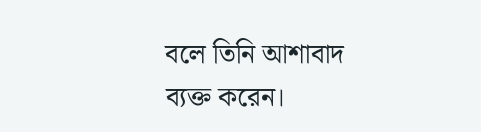বলে তিনি আশাবাদ ব্যক্ত করেন।